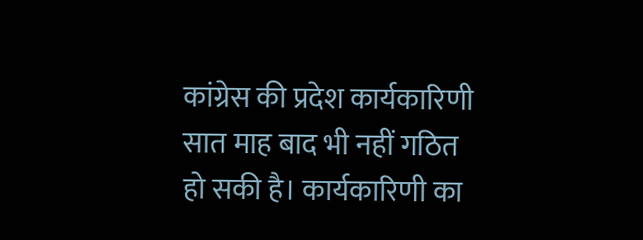कांग्रेस की प्रदेश कार्यकारिणी सात माह बाद भी नहीं गठित हो सकी है। कार्यकारिणी का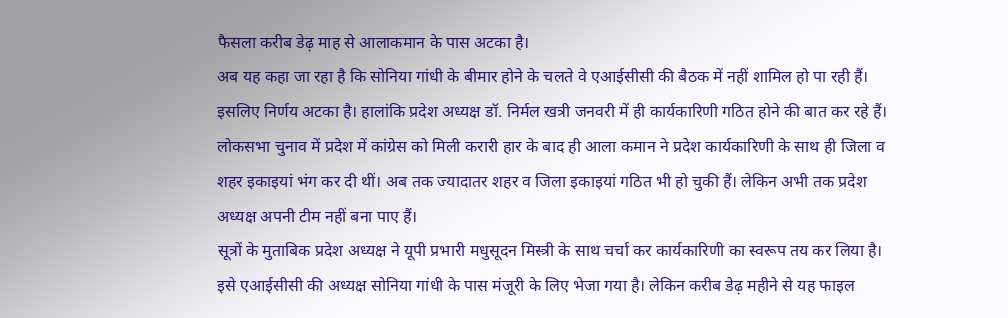फैसला करीब डेढ़ माह से आलाकमान के पास अटका है।
अब यह कहा जा रहा है कि सोनिया गांधी के बीमार होने के चलते वे एआईसीसी की बैठक में नहीं शामिल हो पा रही हैं। इसलिए निर्णय अटका है। हालांकि प्रदेश अध्यक्ष डॉ. निर्मल खत्री जनवरी में ही कार्यकारिणी गठित होने की बात कर रहे हैं।
लोकसभा चुनाव में प्रदेश में कांग्रेस को मिली करारी हार के बाद ही आला कमान ने प्रदेश कार्यकारिणी के साथ ही जिला व शहर इकाइयां भंग कर दी थीं। अब तक ज्यादातर शहर व जिला इकाइयां गठित भी हो चुकी हैं। लेकिन अभी तक प्रदेश अध्यक्ष अपनी टीम नहीं बना पाए हैं।
सूत्रों के मुताबिक प्रदेश अध्यक्ष ने यूपी प्रभारी मधुसूदन मिस्त्री के साथ चर्चा कर कार्यकारिणी का स्वरूप तय कर लिया है। इसे एआईसीसी की अध्यक्ष सोनिया गांधी के पास मंजूरी के लिए भेजा गया है। लेकिन करीब डेढ़ महीने से यह फाइल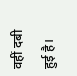वहीं दबी हुई है।